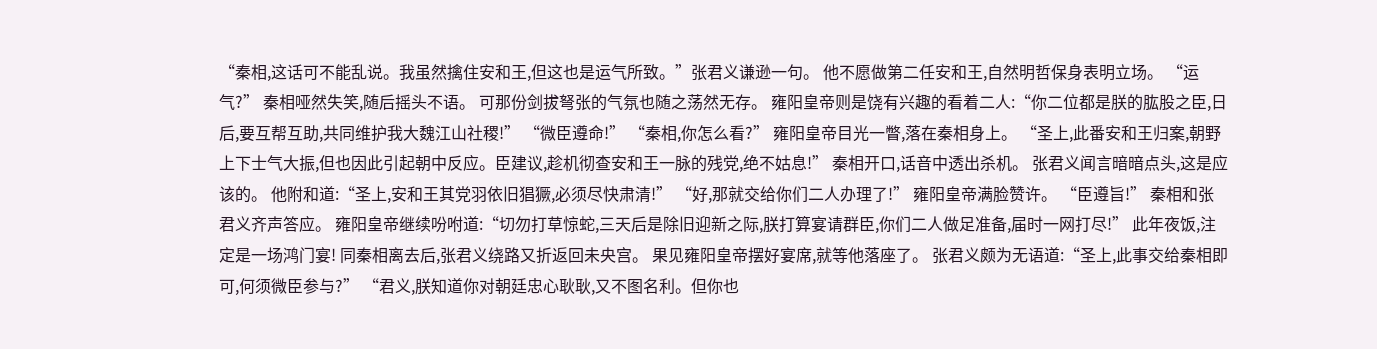“秦相,这话可不能乱说。我虽然擒住安和王,但这也是运气所致。”张君义谦逊一句。 他不愿做第二任安和王,自然明哲保身表明立场。 “运气?” 秦相哑然失笑,随后摇头不语。 可那份剑拔弩张的气氛也随之荡然无存。 雍阳皇帝则是饶有兴趣的看着二人:“你二位都是朕的肱股之臣,日后,要互帮互助,共同维护我大魏江山社稷!” “微臣遵命!” “秦相,你怎么看?” 雍阳皇帝目光一瞥,落在秦相身上。 “圣上,此番安和王归案,朝野上下士气大振,但也因此引起朝中反应。臣建议,趁机彻查安和王一脉的残党,绝不姑息!” 秦相开口,话音中透出杀机。 张君义闻言暗暗点头,这是应该的。 他附和道:“圣上,安和王其党羽依旧猖獗,必须尽快肃清!” “好,那就交给你们二人办理了!” 雍阳皇帝满脸赞许。 “臣遵旨!” 秦相和张君义齐声答应。 雍阳皇帝继续吩咐道:“切勿打草惊蛇,三天后是除旧迎新之际,朕打算宴请群臣,你们二人做足准备,届时一网打尽!” 此年夜饭,注定是一场鸿门宴! 同秦相离去后,张君义绕路又折返回未央宫。 果见雍阳皇帝摆好宴席,就等他落座了。 张君义颇为无语道:“圣上,此事交给秦相即可,何须微臣参与?” “君义,朕知道你对朝廷忠心耿耿,又不图名利。但你也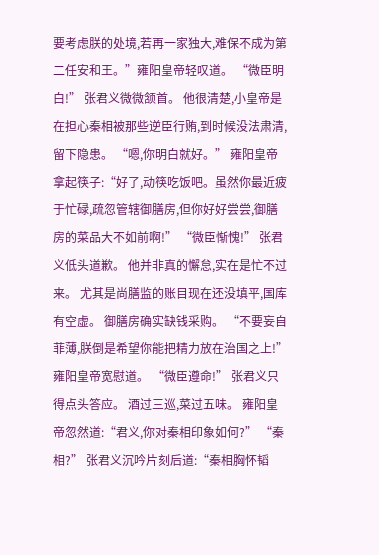要考虑朕的处境,若再一家独大,难保不成为第二任安和王。”雍阳皇帝轻叹道。 “微臣明白!” 张君义微微颔首。 他很清楚,小皇帝是在担心秦相被那些逆臣行贿,到时候没法肃清,留下隐患。 “嗯,你明白就好。” 雍阳皇帝拿起筷子:“好了,动筷吃饭吧。虽然你最近疲于忙碌,疏忽管辖御膳房,但你好好尝尝,御膳房的菜品大不如前啊!” “微臣惭愧!” 张君义低头道歉。 他并非真的懈怠,实在是忙不过来。 尤其是尚膳监的账目现在还没填平,国库有空虚。 御膳房确实缺钱采购。 “不要妄自菲薄,朕倒是希望你能把精力放在治国之上!”雍阳皇帝宽慰道。 “微臣遵命!” 张君义只得点头答应。 酒过三巡,菜过五味。 雍阳皇帝忽然道:“君义,你对秦相印象如何?” “秦相?” 张君义沉吟片刻后道:“秦相胸怀韬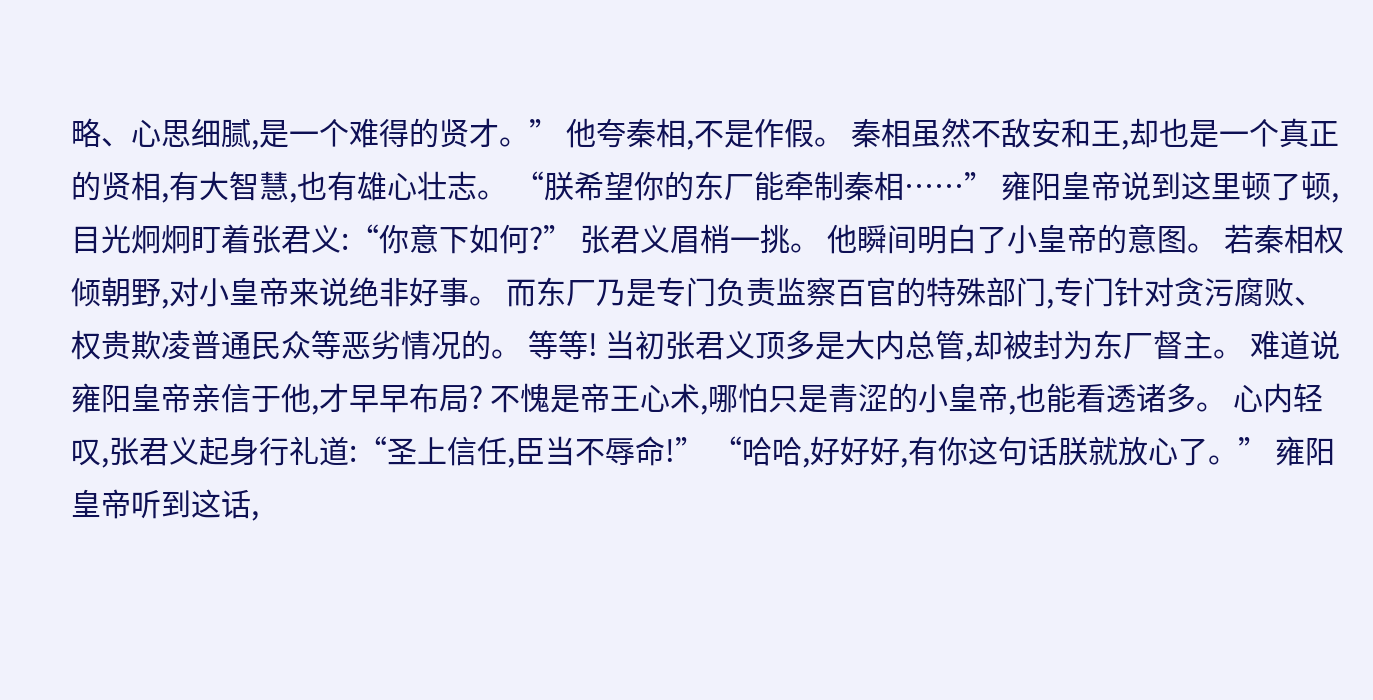略、心思细腻,是一个难得的贤才。” 他夸秦相,不是作假。 秦相虽然不敌安和王,却也是一个真正的贤相,有大智慧,也有雄心壮志。 “朕希望你的东厂能牵制秦相……” 雍阳皇帝说到这里顿了顿,目光炯炯盯着张君义:“你意下如何?” 张君义眉梢一挑。 他瞬间明白了小皇帝的意图。 若秦相权倾朝野,对小皇帝来说绝非好事。 而东厂乃是专门负责监察百官的特殊部门,专门针对贪污腐败、权贵欺凌普通民众等恶劣情况的。 等等! 当初张君义顶多是大内总管,却被封为东厂督主。 难道说雍阳皇帝亲信于他,才早早布局? 不愧是帝王心术,哪怕只是青涩的小皇帝,也能看透诸多。 心内轻叹,张君义起身行礼道:“圣上信任,臣当不辱命!” “哈哈,好好好,有你这句话朕就放心了。” 雍阳皇帝听到这话,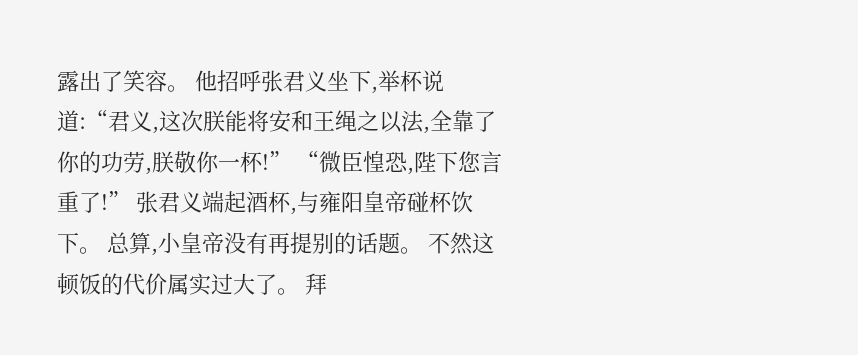露出了笑容。 他招呼张君义坐下,举杯说道:“君义,这次朕能将安和王绳之以法,全靠了你的功劳,朕敬你一杯!” “微臣惶恐,陛下您言重了!” 张君义端起酒杯,与雍阳皇帝碰杯饮下。 总算,小皇帝没有再提别的话题。 不然这顿饭的代价属实过大了。 拜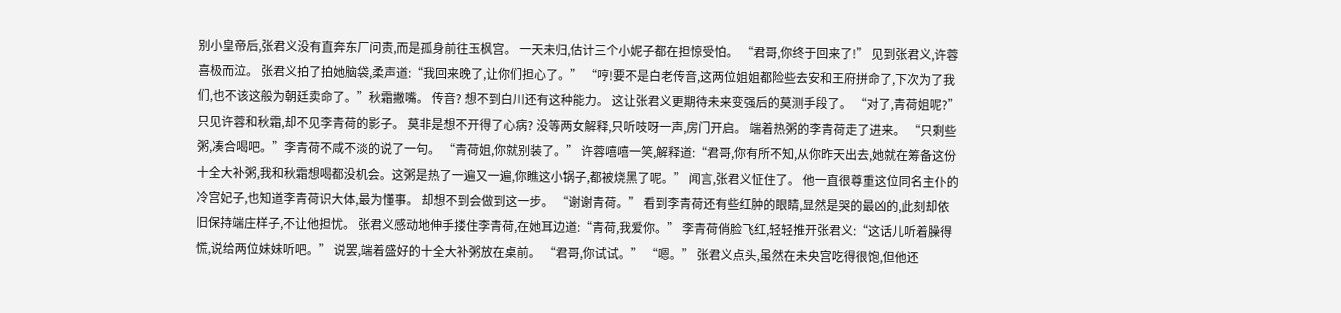别小皇帝后,张君义没有直奔东厂问责,而是孤身前往玉枫宫。 一天未归,估计三个小妮子都在担惊受怕。 “君哥,你终于回来了!” 见到张君义,许蓉喜极而泣。 张君义拍了拍她脑袋,柔声道:“我回来晚了,让你们担心了。” “哼!要不是白老传音,这两位姐姐都险些去安和王府拼命了,下次为了我们,也不该这般为朝廷卖命了。”秋霜撇嘴。 传音? 想不到白川还有这种能力。 这让张君义更期待未来变强后的莫测手段了。 “对了,青荷姐呢?” 只见许蓉和秋霜,却不见李青荷的影子。 莫非是想不开得了心病? 没等两女解释,只听吱呀一声,房门开启。 端着热粥的李青荷走了进来。 “只剩些粥,凑合喝吧。”李青荷不咸不淡的说了一句。 “青荷姐,你就别装了。” 许蓉嘻嘻一笑,解释道:“君哥,你有所不知,从你昨天出去,她就在筹备这份十全大补粥,我和秋霜想喝都没机会。这粥是热了一遍又一遍,你瞧这小锅子,都被烧黑了呢。” 闻言,张君义怔住了。 他一直很尊重这位同名主仆的冷宫妃子,也知道李青荷识大体,最为懂事。 却想不到会做到这一步。 “谢谢青荷。” 看到李青荷还有些红肿的眼睛,显然是哭的最凶的,此刻却依旧保持端庄样子,不让他担忧。 张君义感动地伸手搂住李青荷,在她耳边道:“青荷,我爱你。” 李青荷俏脸飞红,轻轻推开张君义:“这话儿听着臊得慌,说给两位妹妹听吧。” 说罢,端着盛好的十全大补粥放在桌前。 “君哥,你试试。” “嗯。” 张君义点头,虽然在未央宫吃得很饱,但他还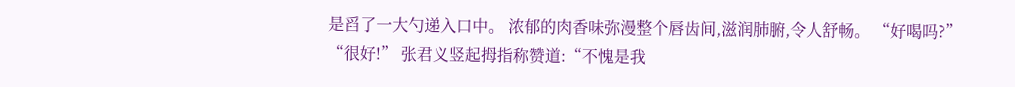是舀了一大勺递入口中。 浓郁的肉香味弥漫整个唇齿间,滋润肺腑,令人舒畅。 “好喝吗?” “很好!” 张君义竖起拇指称赞道:“不愧是我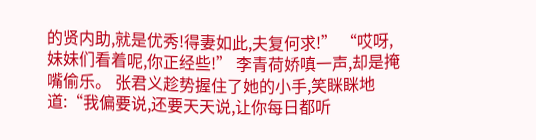的贤内助,就是优秀!得妻如此,夫复何求!” “哎呀,妹妹们看着呢,你正经些!” 李青荷娇嗔一声,却是掩嘴偷乐。 张君义趁势握住了她的小手,笑眯眯地道:“我偏要说,还要天天说,让你每日都听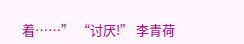着……” “讨厌!” 李青荷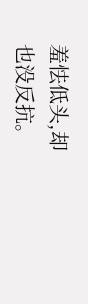羞怯低头,却也没反抗。